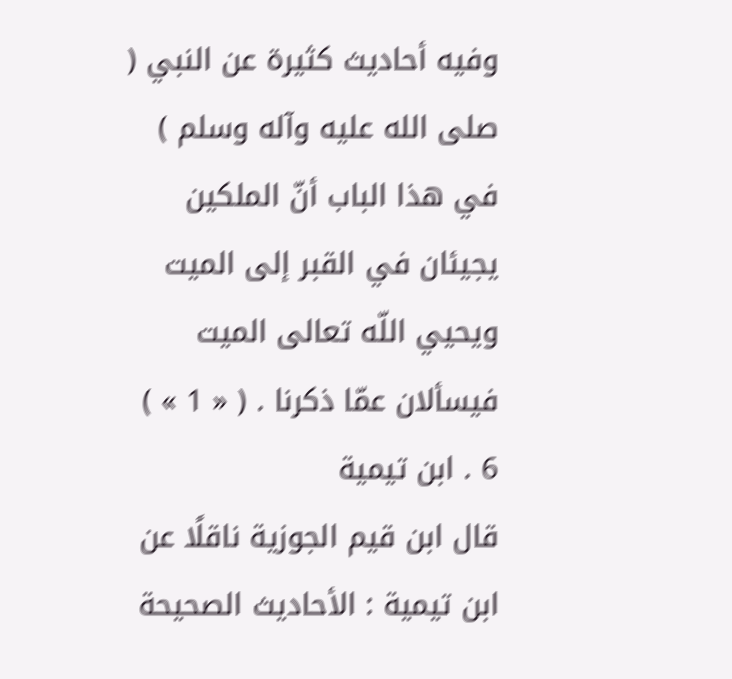وفيه أحاديث كثيرة عن النبي ( صلى الله عليه وآله وسلم ) في هذا الباب أنّ الملكين يجيئان في القبر إلى الميت ويحيي اللّه تعالى الميت فيسألان عمّا ذكرنا . ( « 1 » )
6 . ابن تيمية
قال ابن قيم الجوزية ناقلًا عن ابن تيمية : الأحاديث الصحيحة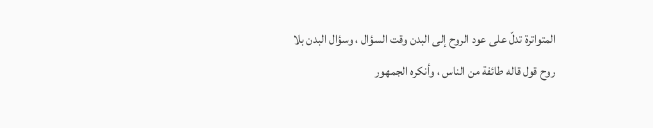المتواترة تدلّ على عود الروح إلى البدن وقت السؤال ، وسؤال البدن بلا روح قول قاله طائفة من الناس ، وأنكره الجمهور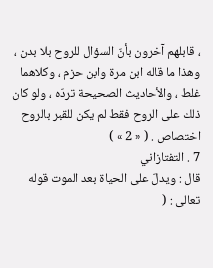، قابلهم آخرون بأنّ السؤال للروح بلا بدن ، وهذا ما قاله ابن مرة وابن حزم ، وكلاهما غلط ، والأحاديث الصحيحة تردّه ، ولو كان ذلك على الروح فقط لم يكن للقبر بالروح اختصاص . ( « 2 » )
7 . التفتازاني
قال : ويدلّ على الحياة بعد الموت قوله تعالى : (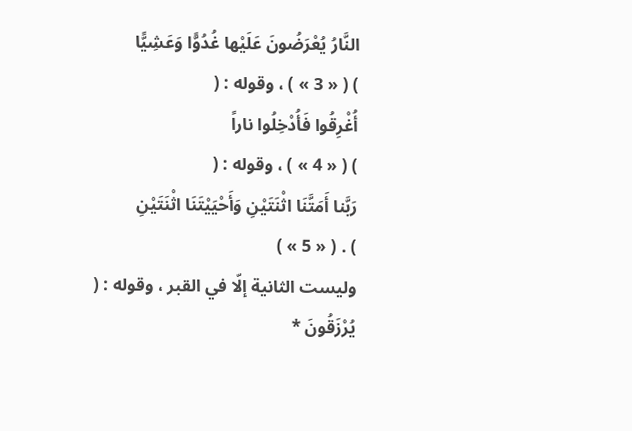النَّارُ يُعْرَضُونَ عَلَيْها غُدُوًّا وَعَشِيًّا
) ( « 3 » ) ، وقوله : (
أُغْرِقُوا فَأُدْخِلُوا ناراً
) ( « 4 » ) ، وقوله : (
رَبَّنا أَمَتَّنَا اثْنَتَيْنِ وَأَحْيَيْتَنَا اثْنَتَيْنِ
) . ( « 5 » )
وليست الثانية إلّا في القبر ، وقوله : (
يُرْزَقُونَ *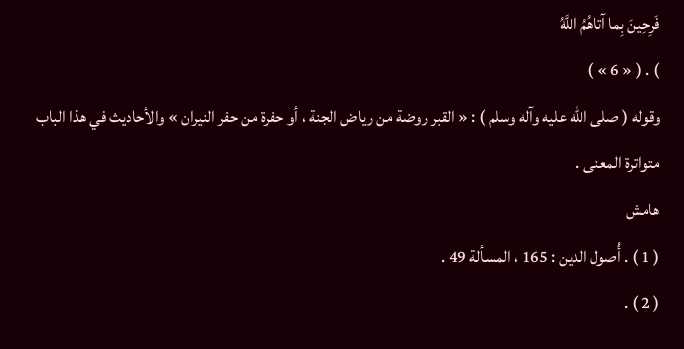فَرِحِينَ بِما آتاهُمُ اللَّهُ
) . ( « 6 » )
وقوله ( صلى الله عليه وآله وسلم ) : « القبر روضة من رياض الجنة ، أو حفرة من حفر النيران » والأحاديث في هذا الباب متواترة المعنى .
هامش
( 1 ) . أُصول الدين : 165 ، المسألة 49 .
( 2 ) .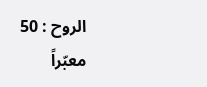الروح : 50 معبّراً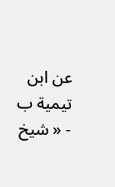عن ابن تيمية ب - « شيخ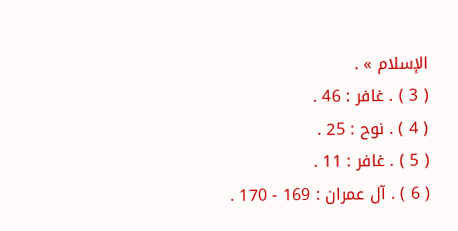الإسلام » .
( 3 ) . غافر : 46 .
( 4 ) . نوح : 25 .
( 5 ) . غافر : 11 .
( 6 ) . آل عمران : 169 - 170 .